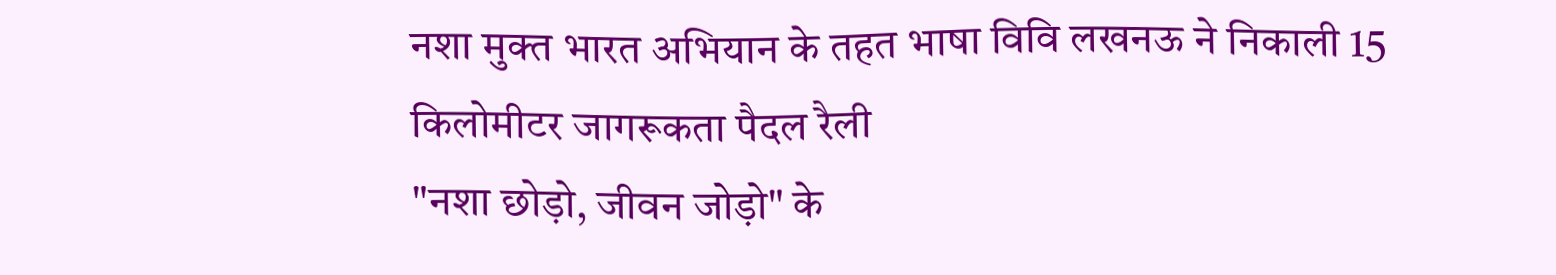नशा मुक्त भारत अभियान के तहत भाषा विवि लखनऊ ने निकाली 15 किलोमीटर जागरूकता पैदल रैली
"नशा छोड़ो, जीवन जोड़ो" के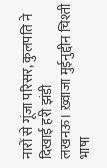नारों से गूंजा परिसर, कुलपति ने दिखाई हरी झंडी
लखनऊ। ख़्वाजा मुईनुद्दीन चिश्ती भाषा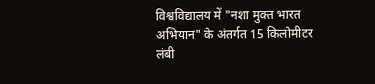विश्वविद्यालय में "नशा मुक्त भारत अभियान" के अंतर्गत 15 किलोमीटर लंबी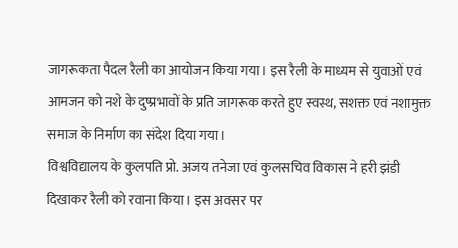जागरूकता पैदल रैली का आयोजन किया गया। इस रैली के माध्यम से युवाओं एवं आमजन को नशे के दुष्प्रभावों के प्रति जागरूक करते हुए स्वस्थ, सशक्त एवं नशामुक्त समाज के निर्माण का संदेश दिया गया।
विश्वविद्यालय के कुलपति प्रो. अजय तनेजा एवं कुलसचिव विकास ने हरी झंडी दिखाकर रैली को रवाना किया। इस अवसर पर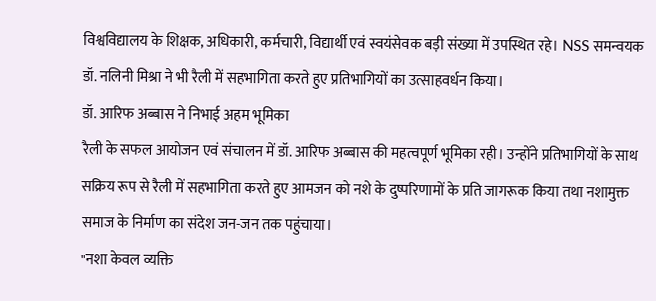विश्वविद्यालय के शिक्षक, अधिकारी, कर्मचारी, विद्यार्थी एवं स्वयंसेवक बड़ी संख्या में उपस्थित रहे। NSS समन्वयक डॉ. नलिनी मिश्रा ने भी रैली में सहभागिता करते हुए प्रतिभागियों का उत्साहवर्धन किया।
डॉ. आरिफ अब्बास ने निभाई अहम भूमिका
रैली के सफल आयोजन एवं संचालन में डॉ. आरिफ अब्बास की महत्वपूर्ण भूमिका रही। उन्होंने प्रतिभागियों के साथ सक्रिय रूप से रैली में सहभागिता करते हुए आमजन को नशे के दुष्परिणामों के प्रति जागरूक किया तथा नशामुक्त समाज के निर्माण का संदेश जन-जन तक पहुंचाया।
"नशा केवल व्यक्ति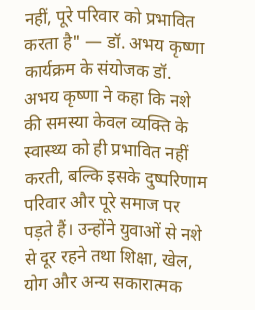नहीं, पूरे परिवार को प्रभावित करता है" — डॉ. अभय कृष्णा
कार्यक्रम के संयोजक डॉ. अभय कृष्णा ने कहा कि नशे की समस्या केवल व्यक्ति के स्वास्थ्य को ही प्रभावित नहीं करती, बल्कि इसके दुष्परिणाम परिवार और पूरे समाज पर पड़ते हैं। उन्होंने युवाओं से नशे से दूर रहने तथा शिक्षा, खेल, योग और अन्य सकारात्मक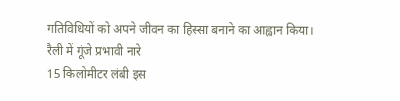गतिविधियों को अपने जीवन का हिस्सा बनाने का आह्वान किया।
रैली में गूंजे प्रभावी नारे
15 किलोमीटर लंबी इस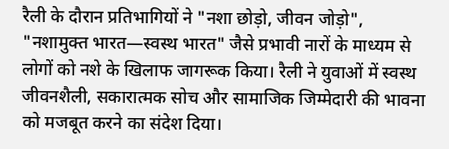रैली के दौरान प्रतिभागियों ने "नशा छोड़ो, जीवन जोड़ो", "नशामुक्त भारत—स्वस्थ भारत" जैसे प्रभावी नारों के माध्यम से लोगों को नशे के खिलाफ जागरूक किया। रैली ने युवाओं में स्वस्थ जीवनशैली, सकारात्मक सोच और सामाजिक जिम्मेदारी की भावना को मजबूत करने का संदेश दिया।